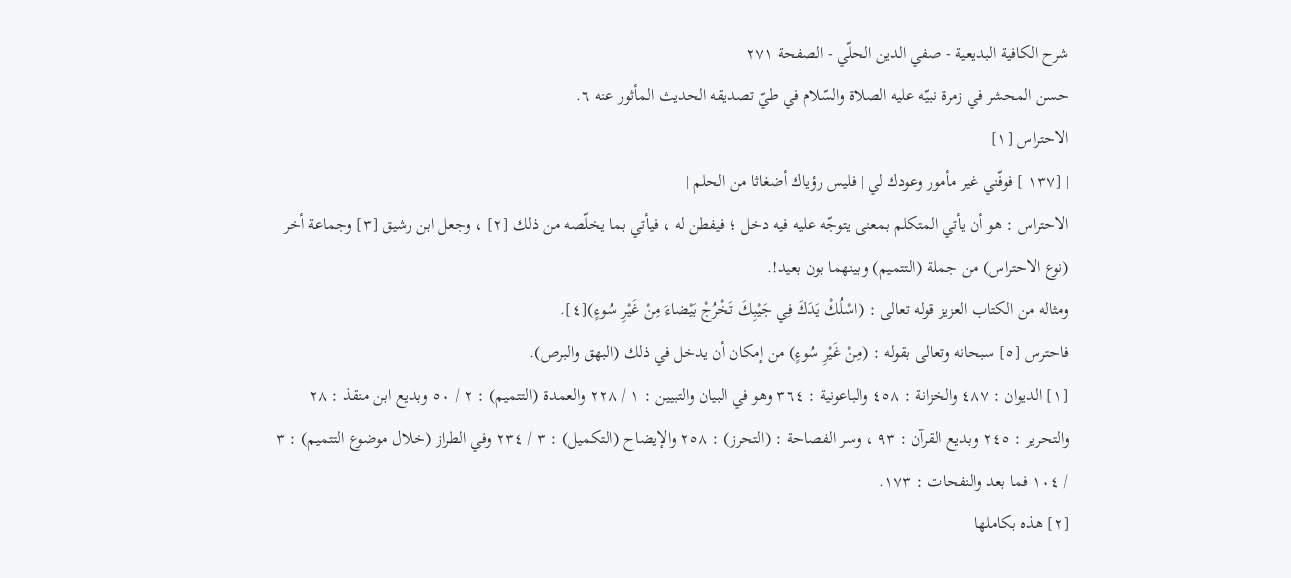شرح الكافية البديعية - صفي الدين الحلّي - الصفحة ٢٧١
حسن المحشر في زمرة نبيّه عليه الصلاة والسّلام في طيّ تصديقه الحديث المأثور عنه ٦.
الاحتراس [١]
| [١٣٧ ] فوفّني غير مأمور وعودك لي | فليس رؤياك أضغاثا من الحلم |
الاحتراس : هو أن يأتي المتكلم بمعنى يتوجّه عليه فيه دخل ؛ فيفطن له ، فيأتي بما يخلّصه من ذلك [٢] ، وجعل ابن رشيق [٣] وجماعة أخر (نوع الاحتراس) من جملة (التتميم) وبينهما بون بعيد!.
ومثاله من الكتاب العزيز قوله تعالى : (اسْلُكْ يَدَكَ فِي جَيْبِكَ تَخْرُجْ بَيْضاءَ مِنْ غَيْرِ سُوءٍ)[٤].
فاحترس [٥] سبحانه وتعالى بقوله : (مِنْ غَيْرِ سُوءٍ) من إمكان أن يدخل في ذلك (البهق والبرص).
[١] الديوان : ٤٨٧ والخزانة : ٤٥٨ والباعونية : ٣٦٤ وهو في البيان والتبيين : ١ / ٢٢٨ والعمدة (التتميم) : ٢ / ٥٠ وبديع ابن منقذ : ٢٨ والتحرير : ٢٤٥ وبديع القرآن : ٩٣ ، وسر الفصاحة : (التحرز) : ٢٥٨ والإيضاح (التكميل) : ٣ / ٢٣٤ وفي الطراز (خلال موضوع التتميم) : ٣ / ١٠٤ فما بعد والنفحات : ١٧٣.
[٢] هذه بكاملها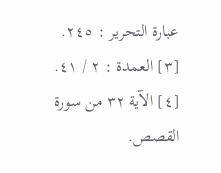عبارة التحرير : ٢٤٥.
[٣] العمدة : ٢ / ٤١.
[٤] الآية ٣٢ من سورة القصص.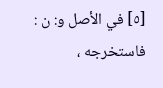[٥] في الأصل و: ن : فاستخرجه ،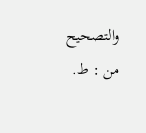والتصحيح من : ط.